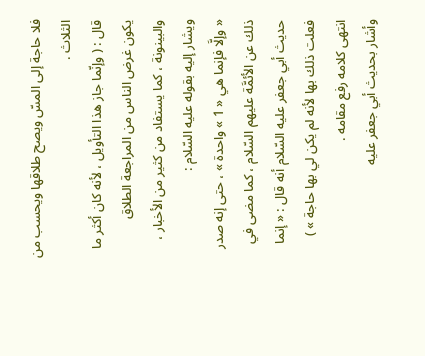فلا حاجة إلى المسّ ويصح طلاقها ويحسب من الثلاث .
قال : ( وإنّما جاز هذا التأويل ، لأنه كان أكثر ما يكون غرض الناس من المراجعة الطلاق والبينونة ، كما يستفاد من كثير من الأخبار ، ويشار إليه بقوله عليه السّلام :
« وإلَّا فإنما هي « 1 » واحدة » ، حتى إنه صدر ذلك عن الأئمَّة عليهم السّلام ، كما مضى في حديث أبي جعفر عليه السّلام أنه قال : « إنما فعلت ذلك بها لأنه لم يكن لي بها حاجة » ) انتهى كلامه رفع مقامه .
وأشار بحديث أبي جعفر عليه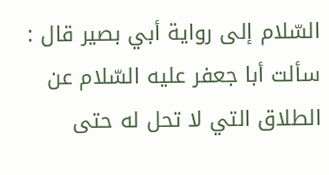السّلام إلى رواية أبي بصير قال : سألت أبا جعفر عليه السّلام عن الطلاق التي لا تحل له حتى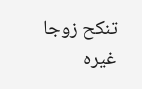تنكح زوجا غيره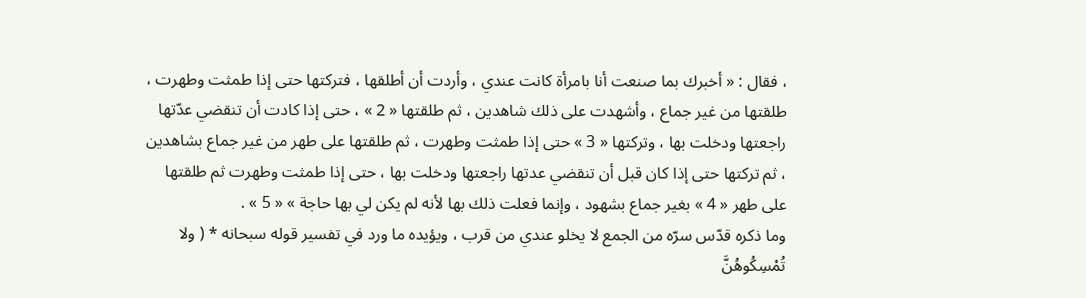، فقال : « أخبرك بما صنعت أنا بامرأة كانت عندي ، وأردت أن أطلقها ، فتركتها حتى إذا طمثت وطهرت ، طلقتها من غير جماع ، وأشهدت على ذلك شاهدين ، ثم طلقتها « 2 » ، حتى إذا كادت أن تنقضي عدّتها راجعتها ودخلت بها ، وتركتها « 3 » حتى إذا طمثت وطهرت ، ثم طلقتها على طهر من غير جماع بشاهدين ، ثم تركتها حتى إذا كان قبل أن تنقضي عدتها راجعتها ودخلت بها ، حتى إذا طمثت وطهرت ثم طلقتها على طهر « 4 » بغير جماع بشهود ، وإنما فعلت ذلك بها لأنه لم يكن لي بها حاجة » « 5 » .
وما ذكره قدّس سرّه من الجمع لا يخلو عندي من قرب ، ويؤيده ما ورد في تفسير قوله سبحانه * ( ولا تُمْسِكُوهُنَّ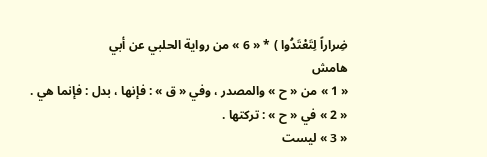ضِراراً لِتَعْتَدُوا ) * « 6 » من رواية الحلبي عن أبي
هامش
« 1 » من « ح » والمصدر ، وفي « ق » : فإنها ، بدل : فإنما هي .
« 2 » في « ح » : تركتها .
« 3 » ليست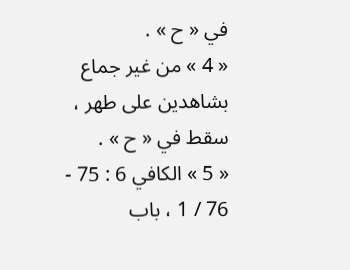في « ح » .
« 4 » من غير جماع بشاهدين على طهر ، سقط في « ح » .
« 5 » الكافي 6 : 75 - 76 / 1 ، باب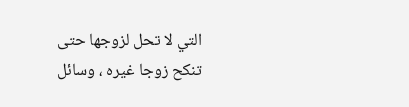التي لا تحل لزوجها حتى تنكح زوجا غيره ، وسائل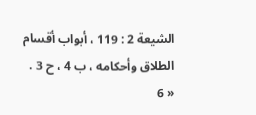الشيعة 2 : 119 ، أبواب أقسام الطلاق وأحكامه ، ب 4 ، ح 3 .
« 6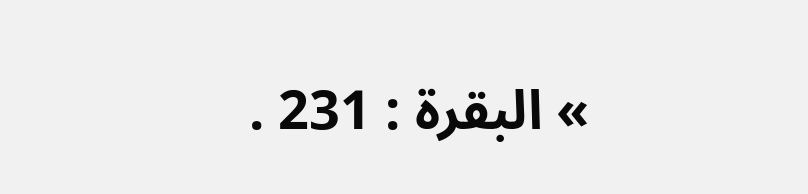» البقرة : 231 .